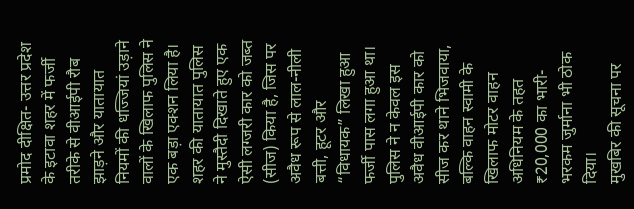प्रमोद दीक्षित- उत्तर प्रदेश के इटावा शहर में फर्जी तरीके से वीआईपी रौब झाड़ने और यातायात नियमों की धज्जियां उड़ाने वालों के खिलाफ पुलिस ने एक बड़ा एक्शन लिया है। शहर की यातायात पुलिस ने मुस्तैदी दिखाते हुए एक ऐसी लग्जरी कार को जब्त (सीज) किया है, जिस पर अवैध रूप से लाल-नीली बत्ती, हूटर और “विधायक” लिखा हुआ फर्जी पास लगा हुआ था। पुलिस ने न केवल इस अवैध वीआईपी कार को सीज कर थाने भिजवाया, बल्कि वाहन स्वामी के खिलाफ मोटर वाहन अधिनियम के तहत ₹20,000 का भारी-भरकम जुर्माना भी ठोक दिया।
मुखबिर की सूचना पर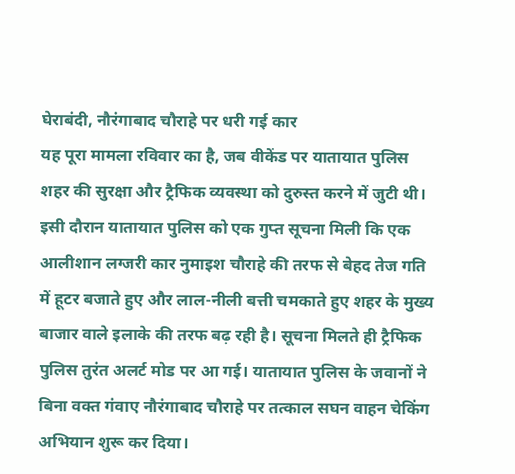घेराबंदी, नौरंगाबाद चौराहे पर धरी गई कार
यह पूरा मामला रविवार का है, जब वीकेंड पर यातायात पुलिस शहर की सुरक्षा और ट्रैफिक व्यवस्था को दुरुस्त करने में जुटी थी। इसी दौरान यातायात पुलिस को एक गुप्त सूचना मिली कि एक आलीशान लग्जरी कार नुमाइश चौराहे की तरफ से बेहद तेज गति में हूटर बजाते हुए और लाल-नीली बत्ती चमकाते हुए शहर के मुख्य बाजार वाले इलाके की तरफ बढ़ रही है। सूचना मिलते ही ट्रैफिक पुलिस तुरंत अलर्ट मोड पर आ गई। यातायात पुलिस के जवानों ने बिना वक्त गंवाए नौरंगाबाद चौराहे पर तत्काल सघन वाहन चेकिंग अभियान शुरू कर दिया।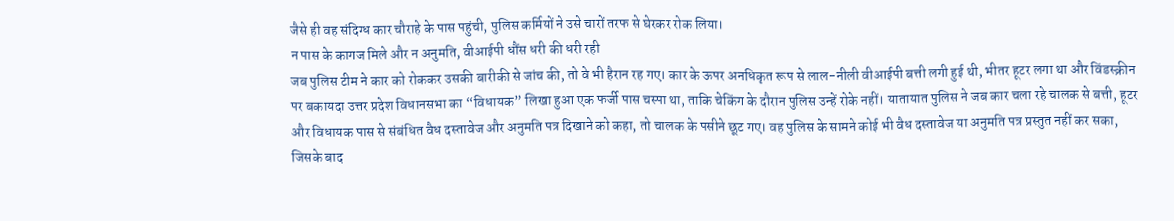जैसे ही वह संदिग्ध कार चौराहे के पास पहुंची, पुलिस कर्मियों ने उसे चारों तरफ से घेरकर रोक लिया।
न पास के कागज मिले और न अनुमति, वीआईपी धौंस धरी की धरी रही
जब पुलिस टीम ने कार को रोककर उसकी बारीकी से जांच की, तो वे भी हैरान रह गए। कार के ऊपर अनधिकृत रूप से लाल-नीली वीआईपी बत्ती लगी हुई थी, भीतर हूटर लगा था और विंडस्क्रीन पर बकायदा उत्तर प्रदेश विधानसभा का “विधायक” लिखा हुआ एक फर्जी पास चस्पा था, ताकि चेकिंग के दौरान पुलिस उन्हें रोके नहीं। यातायात पुलिस ने जब कार चला रहे चालक से बत्ती, हूटर और विधायक पास से संबंधित वैध दस्तावेज और अनुमति पत्र दिखाने को कहा, तो चालक के पसीने छूट गए। वह पुलिस के सामने कोई भी वैध दस्तावेज या अनुमति पत्र प्रस्तुत नहीं कर सका, जिसके बाद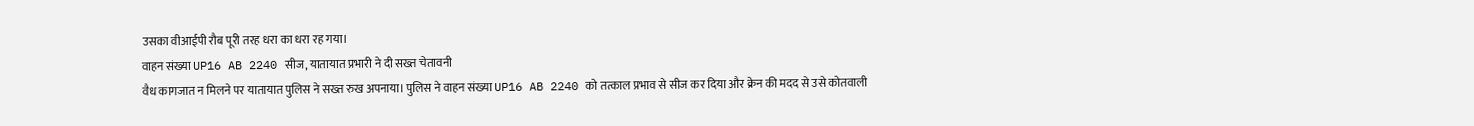उसका वीआईपी रौब पूरी तरह धरा का धरा रह गया।
वाहन संख्या UP16 AB 2240 सीज, यातायात प्रभारी ने दी सख्त चेतावनी
वैध कागजात न मिलने पर यातायात पुलिस ने सख्त रुख अपनाया। पुलिस ने वाहन संख्या UP16 AB 2240 को तत्काल प्रभाव से सीज कर दिया और क्रेन की मदद से उसे कोतवाली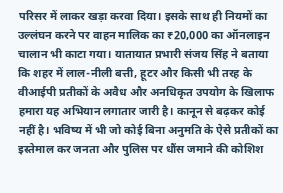परिसर में लाकर खड़ा करवा दिया। इसके साथ ही नियमों का उल्लंघन करने पर वाहन मालिक का ₹20,000 का ऑनलाइन चालान भी काटा गया। यातायात प्रभारी संजय सिंह ने बताया कि शहर में लाल-नीली बत्ती, हूटर और किसी भी तरह के वीआईपी प्रतीकों के अवैध और अनधिकृत उपयोग के खिलाफ हमारा यह अभियान लगातार जारी है। कानून से बढ़कर कोई नहीं है। भविष्य में भी जो कोई बिना अनुमति के ऐसे प्रतीकों का इस्तेमाल कर जनता और पुलिस पर धौंस जमाने की कोशिश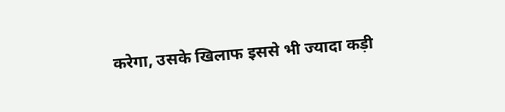करेगा, उसके खिलाफ इससे भी ज्यादा कड़ी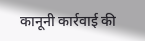कानूनी कार्रवाई की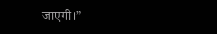जाएगी।”